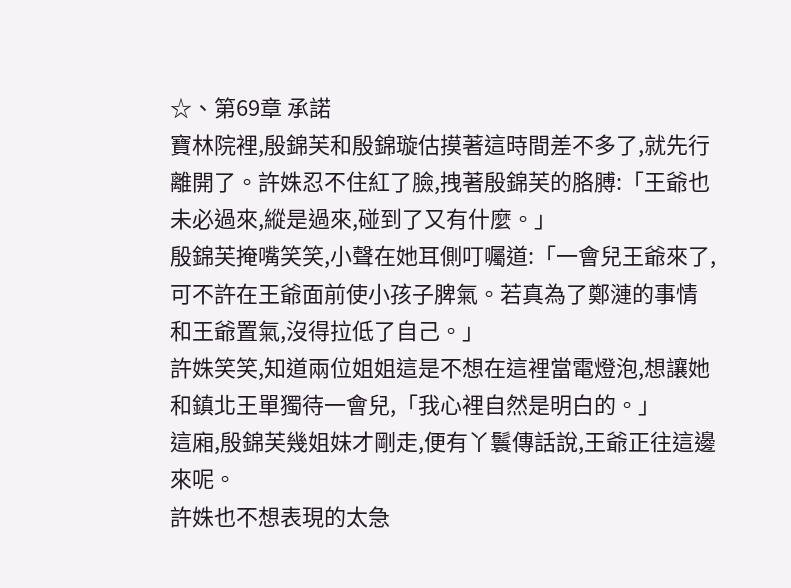☆、第69章 承諾
寶林院裡,殷錦芙和殷錦璇估摸著這時間差不多了,就先行離開了。許姝忍不住紅了臉,拽著殷錦芙的胳膊:「王爺也未必過來,縱是過來,碰到了又有什麼。」
殷錦芙掩嘴笑笑,小聲在她耳側叮囑道:「一會兒王爺來了,可不許在王爺面前使小孩子脾氣。若真為了鄭漣的事情和王爺置氣,沒得拉低了自己。」
許姝笑笑,知道兩位姐姐這是不想在這裡當電燈泡,想讓她和鎮北王單獨待一會兒,「我心裡自然是明白的。」
這廂,殷錦芙幾姐妹才剛走,便有丫鬟傳話說,王爺正往這邊來呢。
許姝也不想表現的太急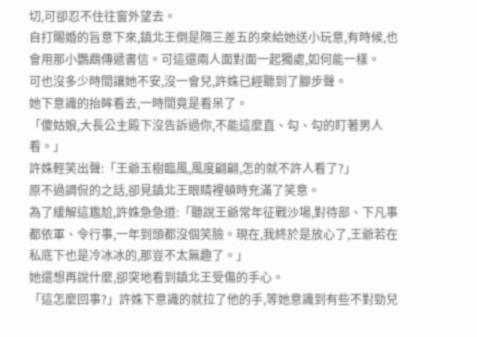切,可卻忍不住往窗外望去。
自打賜婚的旨意下來,鎮北王倒是隔三差五的來給她送小玩意,有時候,也會用那小鸚鵡傳遞書信。可這還兩人面對面一起獨處,如何能一樣。
可也沒多少時間讓她不安,沒一會兒,許姝已經聽到了腳步聲。
她下意識的抬眸看去,一時間竟是看呆了。
「傻姑娘,大長公主殿下沒告訴過你,不能這麼直、勾、勾的盯著男人看。」
許姝輕笑出聲:「王爺玉樹臨風,風度翩翩,怎的就不許人看了?」
原不過調侃的之話,卻見鎮北王眼睛裡頓時充滿了笑意。
為了緩解這尷尬,許姝急急道:「聽說王爺常年征戰沙場,對待部、下凡事都依軍、令行事,一年到頭都沒個笑臉。現在,我終於是放心了,王爺若在私底下也是冷冰冰的,那豈不太無趣了。」
她還想再說什麼,卻突地看到鎮北王受傷的手心。
「這怎麼回事?」許姝下意識的就拉了他的手,等她意識到有些不對勁兒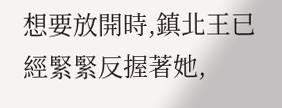想要放開時,鎮北王已經緊緊反握著她,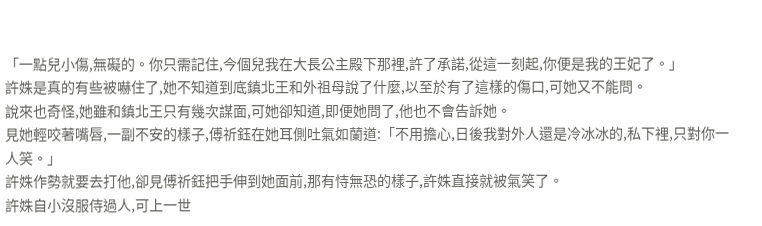「一點兒小傷,無礙的。你只需記住,今個兒我在大長公主殿下那裡,許了承諾,從這一刻起,你便是我的王妃了。」
許姝是真的有些被嚇住了,她不知道到底鎮北王和外祖母說了什麼,以至於有了這樣的傷口,可她又不能問。
說來也奇怪,她雖和鎮北王只有幾次謀面,可她卻知道,即便她問了,他也不會告訴她。
見她輕咬著嘴唇,一副不安的樣子,傅祈鈺在她耳側吐氣如蘭道:「不用擔心,日後我對外人還是冷冰冰的,私下裡,只對你一人笑。」
許姝作勢就要去打他,卻見傅祈鈺把手伸到她面前,那有恃無恐的樣子,許姝直接就被氣笑了。
許姝自小沒服侍過人,可上一世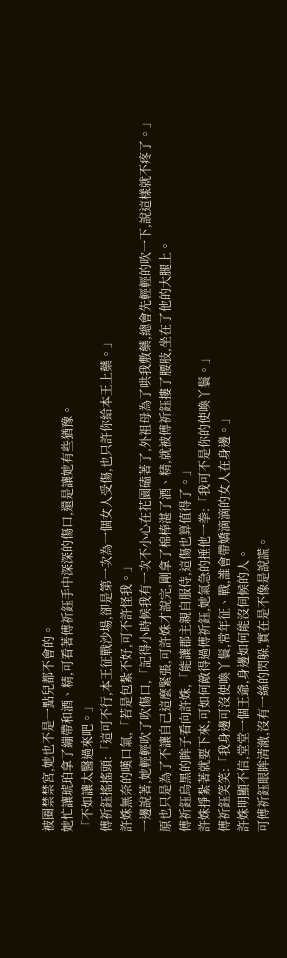被圈禁禁宮,她也不是一點兒都不會的。
她忙讓琥珀拿了繃帶和酒、精,可看著傅祈鈺手中深深的傷口,還是讓她有些猶豫。
「不如讓太醫過來吧。」
傅祈鈺搖搖頭:「這可不行,本王征戰沙場,卻是第一次為一個女人受傷,也只許你給本王上藥。」
許姝無奈的嘆口氣,「若是包紮不好,可不許怪我。」
一邊說著,她輕輕吹了吹傷口,「記得小時候我有一次不小心在花園磕著了,外祖母為了哄我敷藥,總會先輕輕的吹一下,說這樣就不疼了。」
原也只是為了不讓自己這麼緊張,可許姝才說完,剛拿了棉棒湛了酒、精,就被傅祈鈺摟了腰肢,坐在了他的大腿上。
傅祈鈺烏黑的眸子看向許姝,「能讓郡主親自服侍,這傷也算值得了。」
許姝掙紮著就要下來,可如何敵得過傅祈鈺,她氣急的捶他一拳:「我可不是你的使喚丫鬟。」
傅祈鈺笑笑:「我身邊可沒使喚丫鬟,常年征、戰,誰會帶嬌滴滴的女人在身邊。」
許姝明顯不信,堂堂一個王爺,身邊如何能沒伺候的人。
可傅祈鈺眼眸清澈,沒有一絲的閃躲,實在是不像是說謊。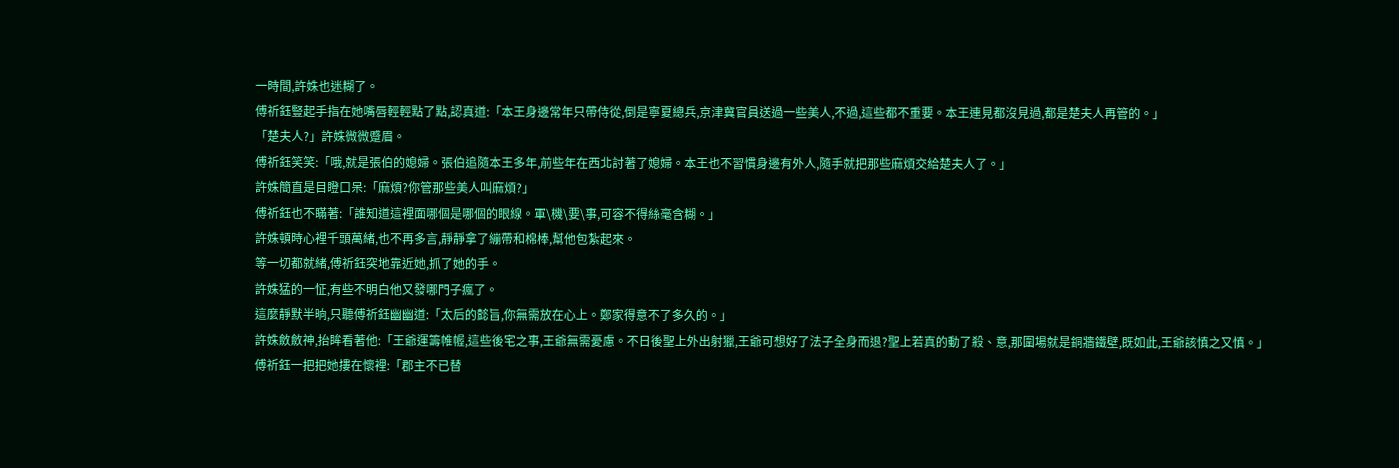一時間,許姝也迷糊了。
傅祈鈺豎起手指在她嘴唇輕輕點了點,認真道:「本王身邊常年只帶侍從,倒是寧夏總兵,京津冀官員送過一些美人,不過,這些都不重要。本王連見都沒見過,都是楚夫人再管的。」
「楚夫人?」許姝微微蹙眉。
傅祈鈺笑笑:「哦,就是張伯的媳婦。張伯追隨本王多年,前些年在西北討著了媳婦。本王也不習慣身邊有外人,隨手就把那些麻煩交給楚夫人了。」
許姝簡直是目瞪口呆:「麻煩?你管那些美人叫麻煩?」
傅祈鈺也不瞞著:「誰知道這裡面哪個是哪個的眼線。軍\機\要\事,可容不得絲毫含糊。」
許姝頓時心裡千頭萬緒,也不再多言,靜靜拿了繃帶和棉棒,幫他包紮起來。
等一切都就緒,傅祈鈺突地靠近她,抓了她的手。
許姝猛的一怔,有些不明白他又發哪門子瘋了。
這麼靜默半晌,只聽傅祈鈺幽幽道:「太后的懿旨,你無需放在心上。鄭家得意不了多久的。」
許姝斂斂神,抬眸看著他:「王爺運籌帷幄,這些後宅之事,王爺無需憂慮。不日後聖上外出射獵,王爺可想好了法子全身而退?聖上若真的動了殺、意,那圍場就是銅牆鐵壁,既如此,王爺該慎之又慎。」
傅祈鈺一把把她摟在懷裡:「郡主不已替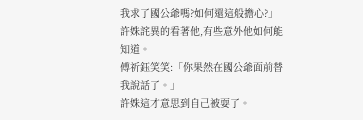我求了國公爺嗎?如何還這般擔心?」
許姝詫異的看著他,有些意外他如何能知道。
傅祈鈺笑笑:「你果然在國公爺面前替我說話了。」
許姝這才意思到自己被耍了。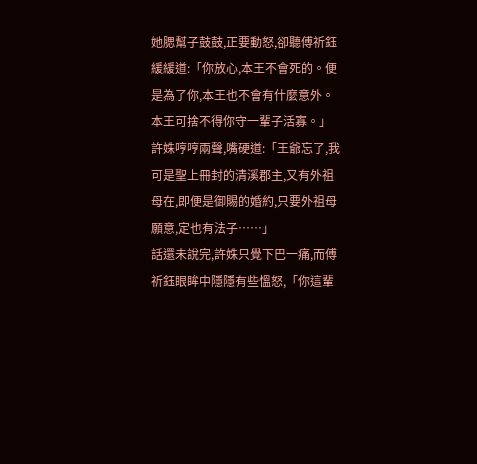她腮幫子鼓鼓,正要動怒,卻聽傅祈鈺緩緩道:「你放心,本王不會死的。便是為了你,本王也不會有什麼意外。本王可捨不得你守一輩子活寡。」
許姝哼哼兩聲,嘴硬道:「王爺忘了,我可是聖上冊封的清溪郡主,又有外祖母在,即便是御賜的婚約,只要外祖母願意,定也有法子……」
話還未說完,許姝只覺下巴一痛,而傅祈鈺眼眸中隱隱有些慍怒,「你這輩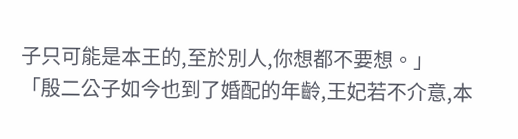子只可能是本王的,至於別人,你想都不要想。」
「殷二公子如今也到了婚配的年齡,王妃若不介意,本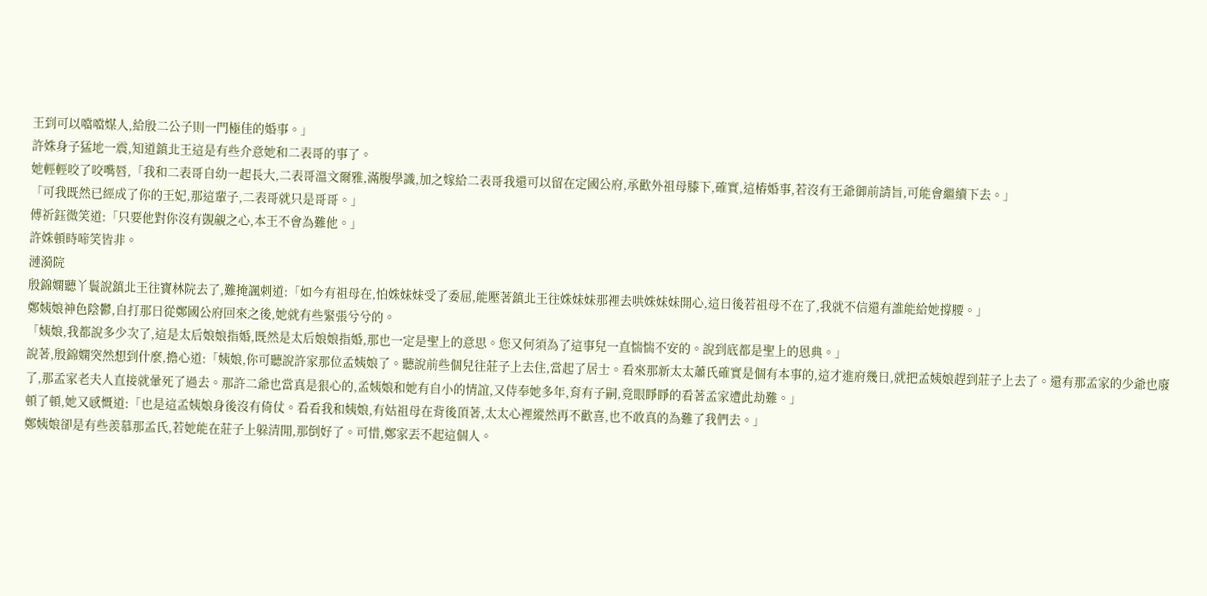王到可以噹噹媒人,給殷二公子則一門極佳的婚事。」
許姝身子猛地一震,知道鎮北王這是有些介意她和二表哥的事了。
她輕輕咬了咬嘴唇,「我和二表哥自幼一起長大,二表哥溫文爾雅,滿腹學識,加之嫁給二表哥我還可以留在定國公府,承歡外祖母膝下,確實,這樁婚事,若沒有王爺御前請旨,可能會繼續下去。」
「可我既然已經成了你的王妃,那這輩子,二表哥就只是哥哥。」
傅祈鈺微笑道:「只要他對你沒有覬覦之心,本王不會為難他。」
許姝頓時啼笑皆非。
漣漪院
殷錦嫻聽丫鬟說鎮北王往寶林院去了,難掩諷刺道:「如今有祖母在,怕姝妹妹受了委屈,能壓著鎮北王往姝妹妹那裡去哄姝妹妹開心,這日後若祖母不在了,我就不信還有誰能給她撐腰。」
鄭姨娘神色陰鬱,自打那日從鄭國公府回來之後,她就有些緊張兮兮的。
「姨娘,我都說多少次了,這是太后娘娘指婚,既然是太后娘娘指婚,那也一定是聖上的意思。您又何須為了這事兒一直惴惴不安的。說到底都是聖上的恩典。」
說著,殷錦嫻突然想到什麼,擔心道:「姨娘,你可聽說許家那位孟姨娘了。聽說前些個兒往莊子上去住,當起了居士。看來那新太太蕭氏確實是個有本事的,這才進府幾日,就把孟姨娘趕到莊子上去了。還有那孟家的少爺也廢了,那孟家老夫人直接就暈死了過去。那許二爺也當真是狠心的,孟姨娘和她有自小的情誼,又侍奉她多年,育有子嗣,竟眼睜睜的看著孟家遭此劫難。」
頓了頓,她又感慨道:「也是這孟姨娘身後沒有倚仗。看看我和姨娘,有姑祖母在背後頂著,太太心裡縱然再不歡喜,也不敢真的為難了我們去。」
鄭姨娘卻是有些羨慕那孟氏,若她能在莊子上躲清閒,那倒好了。可惜,鄭家丟不起這個人。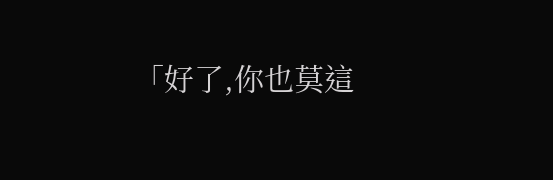「好了,你也莫這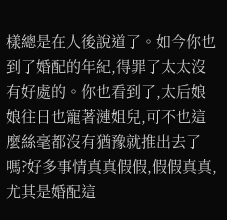樣總是在人後說道了。如今你也到了婚配的年紀,得罪了太太沒有好處的。你也看到了,太后娘娘往日也寵著漣姐兒,可不也這麼絲毫都沒有猶豫就推出去了嗎?好多事情真真假假,假假真真,尤其是婚配這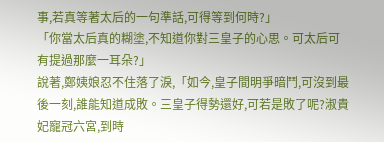事,若真等著太后的一句準話,可得等到何時?」
「你當太后真的糊塗,不知道你對三皇子的心思。可太后可有提過那麼一耳朵?」
說著,鄭姨娘忍不住落了淚,「如今,皇子間明爭暗鬥,可沒到最後一刻,誰能知道成敗。三皇子得勢還好,可若是敗了呢?淑貴妃寵冠六宮,到時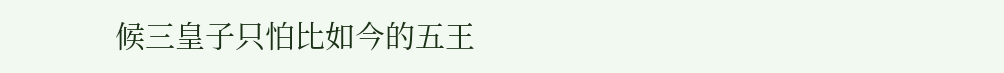候三皇子只怕比如今的五王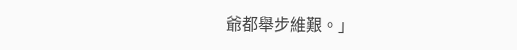爺都舉步維艱。」